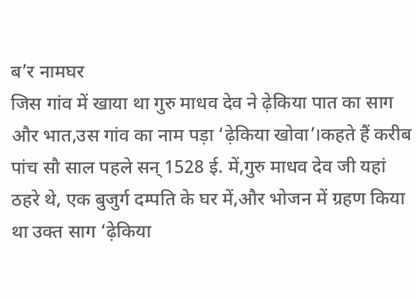ब’र नामघर
जिस गांव में खाया था गुरु माधव देव ने ढ़ेकिया पात का साग और भात,उस गांव का नाम पड़ा ‘ढ़ेकिया खोवा’।कहते हैं करीब पांच सौ साल पहले सन् 1528 ई. में,गुरु माधव देव जी यहां ठहरे थे, एक बुजुर्ग दम्पति के घर में,और भोजन में ग्रहण किया था उक्त साग ‘ढ़ेकिया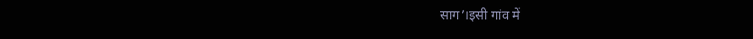साग’।इसी गांव में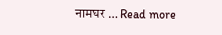नामघर … Read more